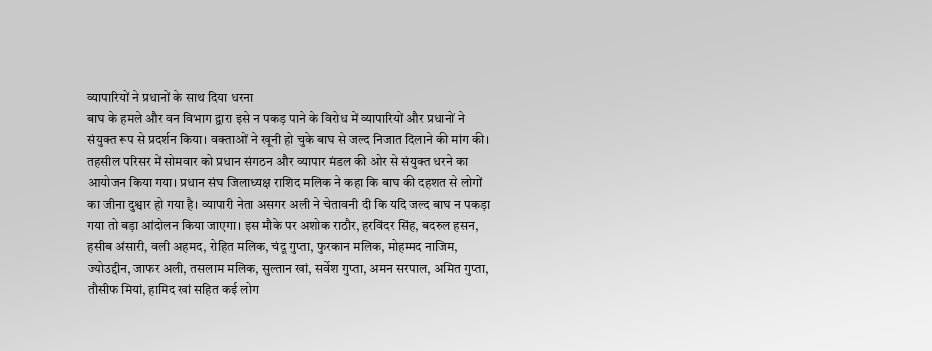व्यापारियों ने प्रधानों के साथ दिया धरना
बाघ के हमले और वन विभाग द्वारा इसे न पकड़ पाने के विरोध में व्यापारियों और प्रधानों ने संयुक्त रूप से प्रदर्शन किया। वक्ताओं ने खूनी हो चुके बाघ से जल्द निजात दिलाने की मांग की।
तहसील परिसर में सोमवार को प्रधान संगठन और व्यापार मंडल की ओर से संयुक्त धरने का आयोजन किया गया। प्रधान संघ जिलाध्यक्ष राशिद मलिक ने कहा कि बाघ की दहशत से लोगों का जीना दुश्वार हो गया है। व्यापारी नेता असगर अली ने चेतावनी दी कि यदि जल्द बाघ न पकड़ा गया तो बड़ा आंदोलन किया जाएगा। इस मौके पर अशोक राठौर, हरविंदर सिंह, बदरुल हसन, हसीब अंसारी, वली अहमद, रोहित मलिक, चंदू गुप्ता, फुरकान मलिक, मोहम्मद नाजिम, ज्योउद्दीन, जाफर अली, तसलाम मलिक, सुल्तान खां, सर्वेश गुप्ता, अमन सरपाल, अमित गुप्ता, तौसीफ मियां, हामिद खां सहित कई लोग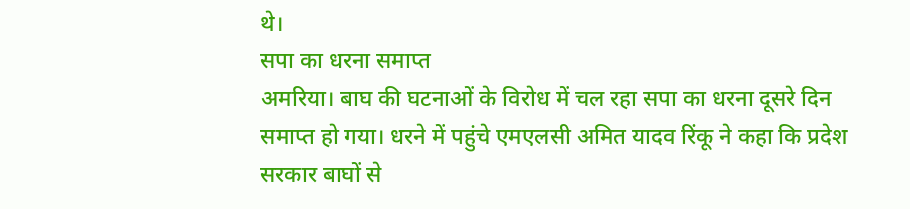थे।
सपा का धरना समाप्त
अमरिया। बाघ की घटनाओं के विरोध में चल रहा सपा का धरना दूसरे दिन समाप्त हो गया। धरने में पहुंचे एमएलसी अमित यादव रिंकू ने कहा कि प्रदेश सरकार बाघों से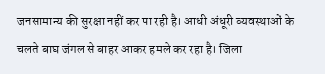जनसामान्य की सुरक्षा नहीं कर पा रही है। आधी अंधूरी व्यवस्थाओं के चलते बाघ जंगल से बाहर आकर हमले कर रहा है। जिला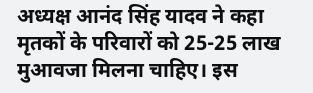अध्यक्ष आनंद सिंह यादव ने कहा मृतकों के परिवारों को 25-25 लाख मुआवजा मिलना चाहिए। इस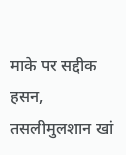माके पर सद्दीक हसन, तसलीमुलशान खां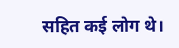सहित कई लोग थे।